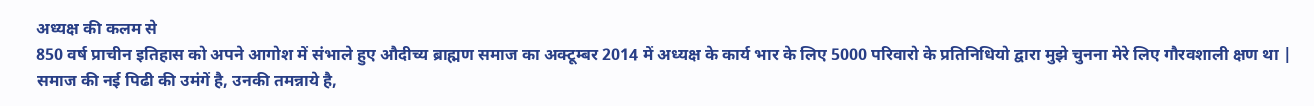अध्यक्ष की कलम से
850 वर्ष प्राचीन इतिहास को अपने आगोश में संभाले हुए औदीच्य ब्राह्मण समाज का अक्टूम्बर 2014 में अध्यक्ष के कार्य भार के लिए 5000 परिवारो के प्रतिनिधियो द्वारा मुझे चुनना मेरे लिए गौरवशाली क्षण था |
समाज की नई पिढी की उमंगें है, उनकी तमन्नाये है,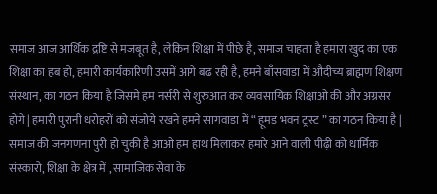समाज आज आर्थिक द्रष्टि से मजबूत है, लेकिन शिक्षा में पीछे है, समाज चाहता है हमारा खुद का एक शिक्षा का हब हो, हमारी कार्यकारिणी उसमें आगे बढ रही है, हमने बाँसवाडा में औदीच्य ब्राह्मण शिक्षण संस्थान, का गठन किया है जिसमे हम नर्सरी से शुरुआत कर व्यवसायिक शिक्षाओ की और अग्रसर होगे | हमारी पुरानी धरोहरों को संजोये रखने हमने सागवाडा में “ हूमड भवन ट्रस्ट ” का गठन किया है | समाज की जनगणना पुरी हो चुकी है आओ हम हाथ मिलाकर हमारे आने वाली पीढ़ी को धार्मिक संस्कारो, शिक्षा के क्षेत्र में , सामाजिक सेवा के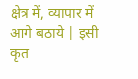क्षेत्र में, व्यापार में आगे बठाये | इसी कृत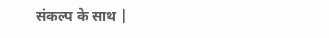संकल्प के साथ |